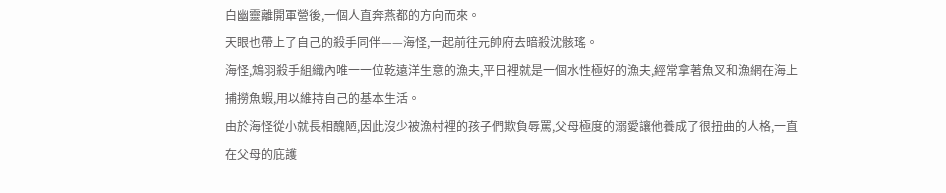白幽靈離開軍營後,一個人直奔燕都的方向而來。
天眼也帶上了自己的殺手同伴——海怪,一起前往元帥府去暗殺沈骸瑤。
海怪,鴆羽殺手組織內唯一一位乾遠洋生意的漁夫,平日裡就是一個水性極好的漁夫,經常拿著魚叉和漁網在海上捕撈魚蝦,用以維持自己的基本生活。
由於海怪從小就長相醜陋,因此沒少被漁村裡的孩子們欺負辱罵,父母極度的溺愛讓他養成了很扭曲的人格,一直在父母的庇護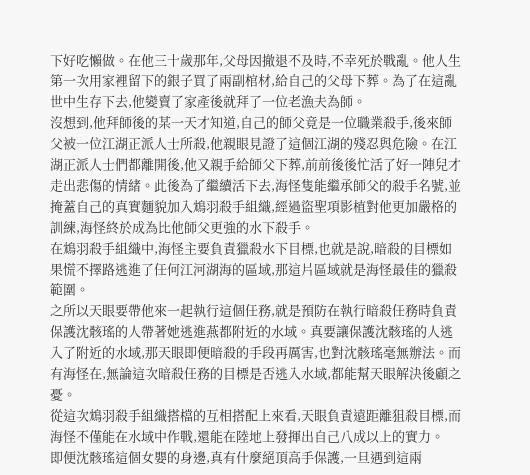下好吃懶做。在他三十歲那年,父母因撤退不及時,不幸死於戰亂。他人生第一次用家裡留下的銀子買了兩副棺材,給自己的父母下葬。為了在這亂世中生存下去,他變賣了家產後就拜了一位老漁夫為師。
沒想到,他拜師後的某一天才知道,自己的師父竟是一位職業殺手,後來師父被一位江湖正派人士所殺,他親眼見證了這個江湖的殘忍與危險。在江湖正派人士們都離開後,他又親手給師父下葬,前前後後忙活了好一陣兒才走出悲傷的情緒。此後為了繼續活下去,海怪隻能繼承師父的殺手名號,並掩蓋自己的真實麵貌加入鴆羽殺手組織,經過盜聖項影植對他更加嚴格的訓練,海怪終於成為比他師父更強的水下殺手。
在鴆羽殺手組織中,海怪主要負責獵殺水下目標,也就是說,暗殺的目標如果慌不擇路逃進了任何江河湖海的區域,那這片區域就是海怪最佳的獵殺範圍。
之所以天眼要帶他來一起執行這個任務,就是預防在執行暗殺任務時負責保護沈骸瑤的人帶著她逃進燕都附近的水域。真要讓保護沈骸瑤的人逃入了附近的水域,那天眼即便暗殺的手段再厲害,也對沈骸瑤毫無辦法。而有海怪在,無論這次暗殺任務的目標是否逃入水域,都能幫天眼解決後顧之憂。
從這次鴆羽殺手組織搭檔的互相搭配上來看,天眼負責遠距離狙殺目標,而海怪不僅能在水域中作戰,還能在陸地上發揮出自己八成以上的實力。
即便沈骸瑤這個女嬰的身邊,真有什麼絕頂高手保護,一旦遇到這兩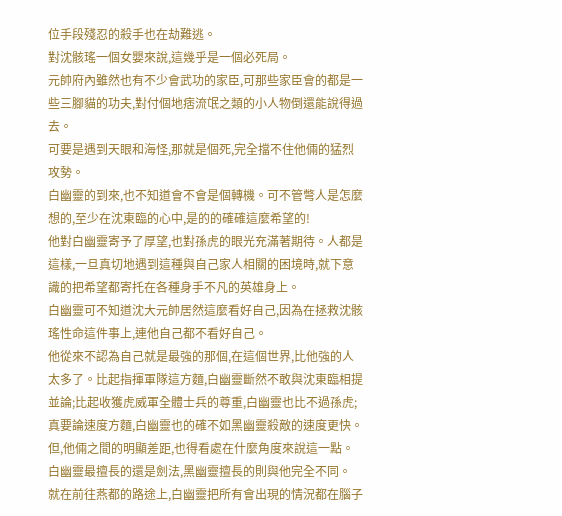位手段殘忍的殺手也在劫難逃。
對沈骸瑤一個女嬰來說,這幾乎是一個必死局。
元帥府內雖然也有不少會武功的家臣,可那些家臣會的都是一些三腳貓的功夫,對付個地痞流氓之類的小人物倒還能說得過去。
可要是遇到天眼和海怪,那就是個死,完全擋不住他倆的猛烈攻勢。
白幽靈的到來,也不知道會不會是個轉機。可不管彆人是怎麼想的,至少在沈東臨的心中,是的的確確這麼希望的!
他對白幽靈寄予了厚望,也對孫虎的眼光充滿著期待。人都是這樣,一旦真切地遇到這種與自己家人相關的困境時,就下意識的把希望都寄托在各種身手不凡的英雄身上。
白幽靈可不知道沈大元帥居然這麼看好自己,因為在拯救沈骸瑤性命這件事上,連他自己都不看好自己。
他從來不認為自己就是最強的那個,在這個世界,比他強的人太多了。比起指揮軍隊這方麵,白幽靈斷然不敢與沈東臨相提並論;比起收獲虎威軍全體士兵的尊重,白幽靈也比不過孫虎;真要論速度方麵,白幽靈也的確不如黑幽靈殺敵的速度更快。但,他倆之間的明顯差距,也得看處在什麼角度來說這一點。白幽靈最擅長的還是劍法,黑幽靈擅長的則與他完全不同。
就在前往燕都的路途上,白幽靈把所有會出現的情況都在腦子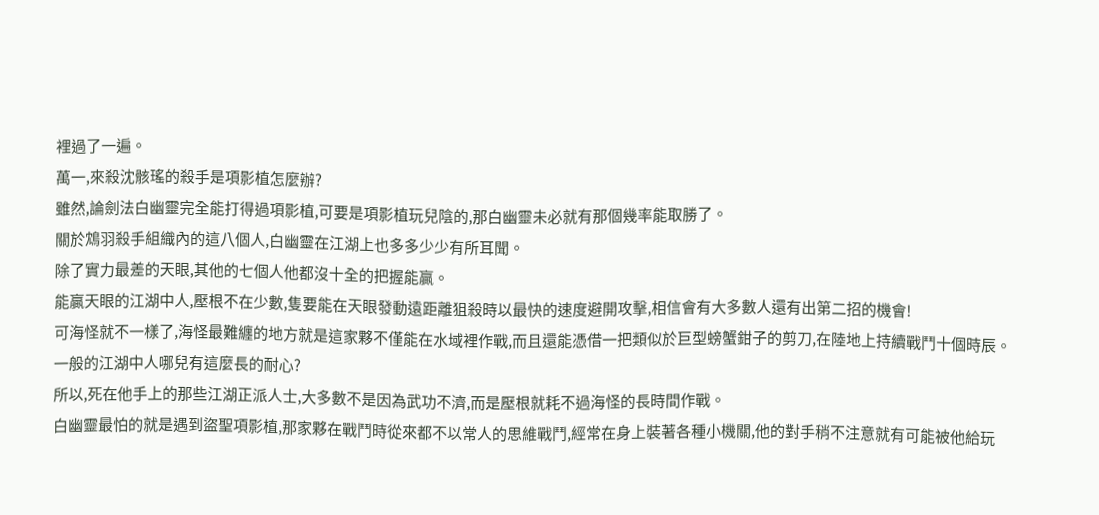裡過了一遍。
萬一,來殺沈骸瑤的殺手是項影植怎麼辦?
雖然,論劍法白幽靈完全能打得過項影植,可要是項影植玩兒陰的,那白幽靈未必就有那個幾率能取勝了。
關於鴆羽殺手組織內的這八個人,白幽靈在江湖上也多多少少有所耳聞。
除了實力最差的天眼,其他的七個人他都沒十全的把握能贏。
能贏天眼的江湖中人,壓根不在少數,隻要能在天眼發動遠距離狙殺時以最快的速度避開攻擊,相信會有大多數人還有出第二招的機會!
可海怪就不一樣了,海怪最難纏的地方就是這家夥不僅能在水域裡作戰,而且還能憑借一把類似於巨型螃蟹鉗子的剪刀,在陸地上持續戰鬥十個時辰。
一般的江湖中人哪兒有這麼長的耐心?
所以,死在他手上的那些江湖正派人士,大多數不是因為武功不濟,而是壓根就耗不過海怪的長時間作戰。
白幽靈最怕的就是遇到盜聖項影植,那家夥在戰鬥時從來都不以常人的思維戰鬥,經常在身上裝著各種小機關,他的對手稍不注意就有可能被他給玩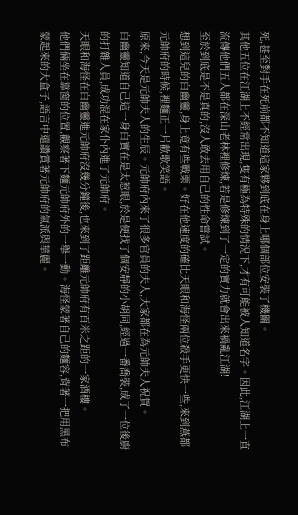死,甚至對手在死前都不知道這家夥到底在身上哪個部位安裝了機關。
其他五位在江湖上不經常出現,隻有極為特殊的情況下,才有可能被人知道名字。因此,江湖上一直流傳他們五人都在深山老林裡修煉,若是修煉到了一定的實力就會出來禍亂江湖!
至於到底是不是真的,沒人敢去用自己的性命嘗試。
想到這兒的白幽靈,身上竟有些戰栗。好在他速度的確比天眼和海怪兩位殺手更快一些,來到燕都元帥府的時候,裡麵正一片歡歌笑語。
原來,今天是元帥夫人的生辰。元帥府內來了很多官員的夫人,大家都在為元帥夫人祝賀。
白幽靈知道自己這一身白實在是太惹眼,於是便找了個安靜的小胡同,經過一番喬裝,成了一位後廚的打雜人員,成功混在家仆內進了元帥府。
天眼和海怪在白幽靈進元帥府沒幾分鐘後,也來到了距離元帥府有百米之距的一家酒樓。
他們倆坐在靠窗的位置,觀察著下麵元帥府外的一舉一動。海怪蒙著自己的麵容,背著一把用黑布蒙起來的大盒子,語言中還讚賞著元帥府的氣派與華麗。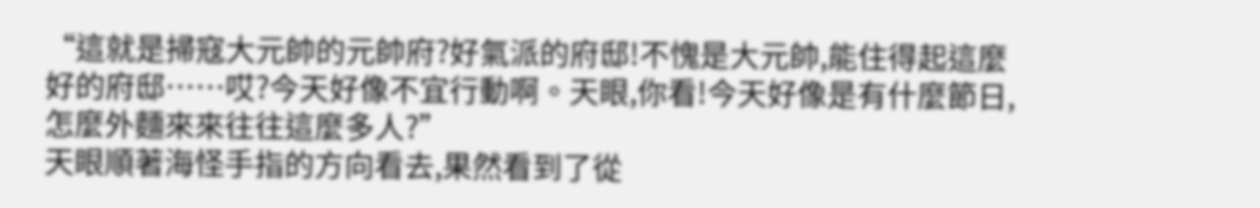“這就是掃寇大元帥的元帥府?好氣派的府邸!不愧是大元帥,能住得起這麼好的府邸……哎?今天好像不宜行動啊。天眼,你看!今天好像是有什麼節日,怎麼外麵來來往往這麼多人?”
天眼順著海怪手指的方向看去,果然看到了從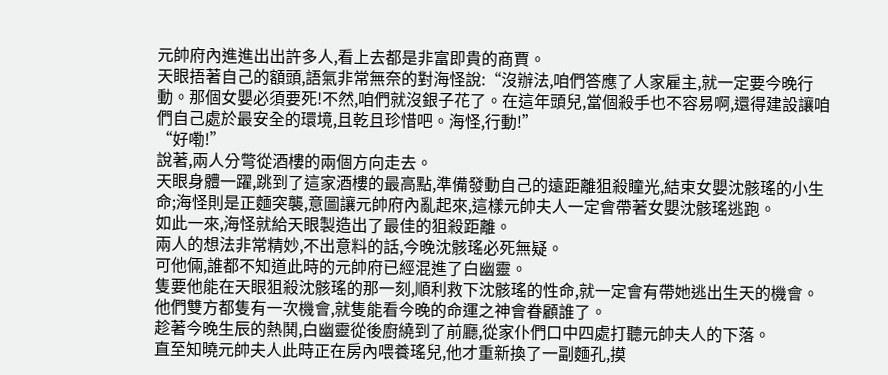元帥府內進進出出許多人,看上去都是非富即貴的商賈。
天眼捂著自己的額頭,語氣非常無奈的對海怪說:“沒辦法,咱們答應了人家雇主,就一定要今晚行動。那個女嬰必須要死!不然,咱們就沒銀子花了。在這年頭兒,當個殺手也不容易啊,還得建設讓咱們自己處於最安全的環境,且乾且珍惜吧。海怪,行動!”
“好嘞!”
說著,兩人分彆從酒樓的兩個方向走去。
天眼身體一躍,跳到了這家酒樓的最高點,準備發動自己的遠距離狙殺瞳光,結束女嬰沈骸瑤的小生命;海怪則是正麵突襲,意圖讓元帥府內亂起來,這樣元帥夫人一定會帶著女嬰沈骸瑤逃跑。
如此一來,海怪就給天眼製造出了最佳的狙殺距離。
兩人的想法非常精妙,不出意料的話,今晚沈骸瑤必死無疑。
可他倆,誰都不知道此時的元帥府已經混進了白幽靈。
隻要他能在天眼狙殺沈骸瑤的那一刻,順利救下沈骸瑤的性命,就一定會有帶她逃出生天的機會。
他們雙方都隻有一次機會,就隻能看今晚的命運之神會眷顧誰了。
趁著今晚生辰的熱鬨,白幽靈從後廚繞到了前廳,從家仆們口中四處打聽元帥夫人的下落。
直至知曉元帥夫人此時正在房內喂養瑤兒,他才重新換了一副麵孔,摸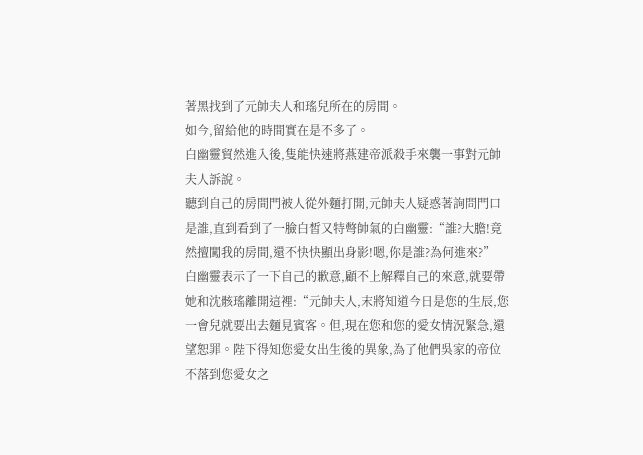著黑找到了元帥夫人和瑤兒所在的房間。
如今,留給他的時間實在是不多了。
白幽靈貿然進入後,隻能快速將燕建帝派殺手來襲一事對元帥夫人訴說。
聽到自己的房間門被人從外麵打開,元帥夫人疑惑著詢問門口是誰,直到看到了一臉白皙又特彆帥氣的白幽靈:“誰?大膽!竟然擅闖我的房間,還不快快顯出身影!嗯,你是誰?為何進來?”
白幽靈表示了一下自己的歉意,顧不上解釋自己的來意,就要帶她和沈骸瑤離開這裡:“元帥夫人,末將知道今日是您的生辰,您一會兒就要出去麵見賓客。但,現在您和您的愛女情況緊急,還望恕罪。陛下得知您愛女出生後的異象,為了他們吳家的帝位不落到您愛女之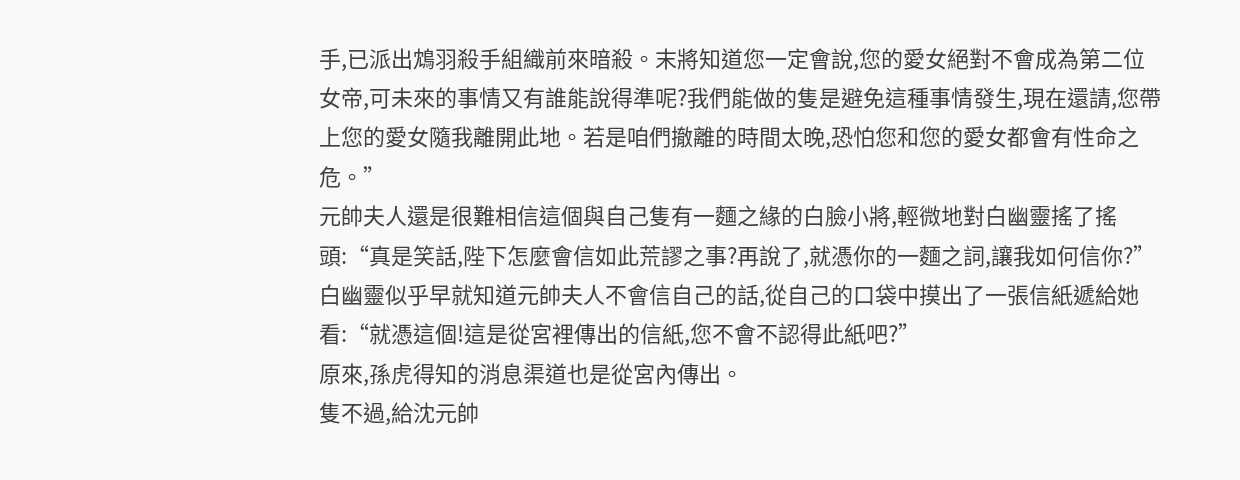手,已派出鴆羽殺手組織前來暗殺。末將知道您一定會說,您的愛女絕對不會成為第二位女帝,可未來的事情又有誰能說得準呢?我們能做的隻是避免這種事情發生,現在還請,您帶上您的愛女隨我離開此地。若是咱們撤離的時間太晚,恐怕您和您的愛女都會有性命之危。”
元帥夫人還是很難相信這個與自己隻有一麵之緣的白臉小將,輕微地對白幽靈搖了搖頭:“真是笑話,陛下怎麼會信如此荒謬之事?再說了,就憑你的一麵之詞,讓我如何信你?”
白幽靈似乎早就知道元帥夫人不會信自己的話,從自己的口袋中摸出了一張信紙遞給她看:“就憑這個!這是從宮裡傳出的信紙,您不會不認得此紙吧?”
原來,孫虎得知的消息渠道也是從宮內傳出。
隻不過,給沈元帥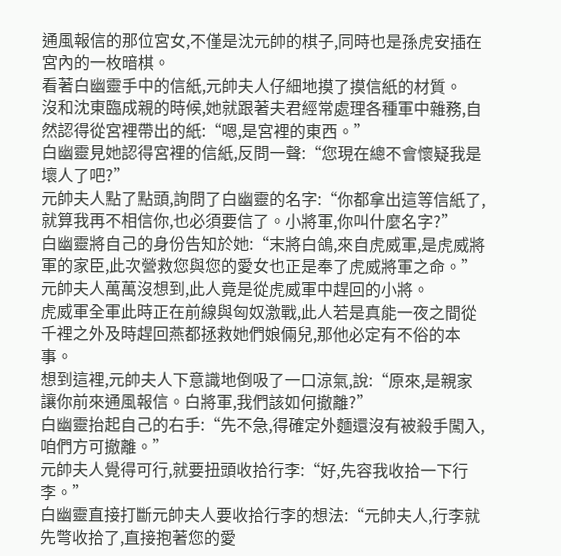通風報信的那位宮女,不僅是沈元帥的棋子,同時也是孫虎安插在宮內的一枚暗棋。
看著白幽靈手中的信紙,元帥夫人仔細地摸了摸信紙的材質。
沒和沈東臨成親的時候,她就跟著夫君經常處理各種軍中雜務,自然認得從宮裡帶出的紙:“嗯,是宮裡的東西。”
白幽靈見她認得宮裡的信紙,反問一聲:“您現在總不會懷疑我是壞人了吧?”
元帥夫人點了點頭,詢問了白幽靈的名字:“你都拿出這等信紙了,就算我再不相信你,也必須要信了。小將軍,你叫什麼名字?”
白幽靈將自己的身份告知於她:“末將白鴿,來自虎威軍,是虎威將軍的家臣,此次營救您與您的愛女也正是奉了虎威將軍之命。”
元帥夫人萬萬沒想到,此人竟是從虎威軍中趕回的小將。
虎威軍全軍此時正在前線與匈奴激戰,此人若是真能一夜之間從千裡之外及時趕回燕都拯救她們娘倆兒,那他必定有不俗的本事。
想到這裡,元帥夫人下意識地倒吸了一口涼氣,說:“原來,是親家讓你前來通風報信。白將軍,我們該如何撤離?”
白幽靈抬起自己的右手:“先不急,得確定外麵還沒有被殺手闖入,咱們方可撤離。”
元帥夫人覺得可行,就要扭頭收拾行李:“好,先容我收拾一下行李。”
白幽靈直接打斷元帥夫人要收拾行李的想法:“元帥夫人,行李就先彆收拾了,直接抱著您的愛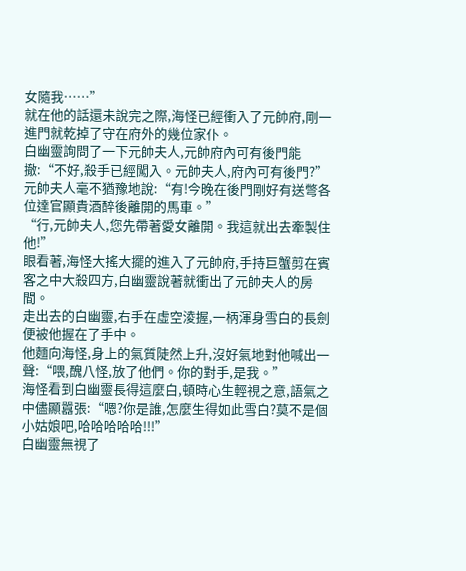女隨我……”
就在他的話還未說完之際,海怪已經衝入了元帥府,剛一進門就乾掉了守在府外的幾位家仆。
白幽靈詢問了一下元帥夫人,元帥府內可有後門能撤:“不好,殺手已經闖入。元帥夫人,府內可有後門?”
元帥夫人毫不猶豫地說:“有!今晚在後門剛好有送彆各位達官顯貴酒醉後離開的馬車。”
“行,元帥夫人,您先帶著愛女離開。我這就出去牽製住他!”
眼看著,海怪大搖大擺的進入了元帥府,手持巨蟹剪在賓客之中大殺四方,白幽靈說著就衝出了元帥夫人的房間。
走出去的白幽靈,右手在虛空淩握,一柄渾身雪白的長劍便被他握在了手中。
他麵向海怪,身上的氣質陡然上升,沒好氣地對他喊出一聲:“喂,醜八怪,放了他們。你的對手,是我。”
海怪看到白幽靈長得這麼白,頓時心生輕視之意,語氣之中儘顯囂張:“嗯?你是誰,怎麼生得如此雪白?莫不是個小姑娘吧,哈哈哈哈哈!!!”
白幽靈無視了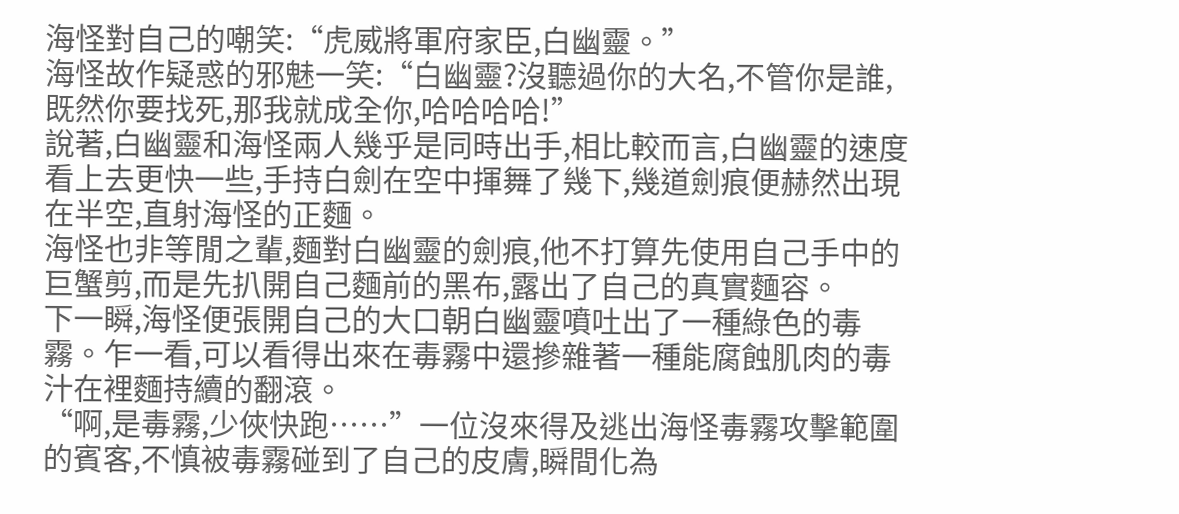海怪對自己的嘲笑:“虎威將軍府家臣,白幽靈。”
海怪故作疑惑的邪魅一笑:“白幽靈?沒聽過你的大名,不管你是誰,既然你要找死,那我就成全你,哈哈哈哈!”
說著,白幽靈和海怪兩人幾乎是同時出手,相比較而言,白幽靈的速度看上去更快一些,手持白劍在空中揮舞了幾下,幾道劍痕便赫然出現在半空,直射海怪的正麵。
海怪也非等閒之輩,麵對白幽靈的劍痕,他不打算先使用自己手中的巨蟹剪,而是先扒開自己麵前的黑布,露出了自己的真實麵容。
下一瞬,海怪便張開自己的大口朝白幽靈噴吐出了一種綠色的毒霧。乍一看,可以看得出來在毒霧中還摻雜著一種能腐蝕肌肉的毒汁在裡麵持續的翻滾。
“啊,是毒霧,少俠快跑……”一位沒來得及逃出海怪毒霧攻擊範圍的賓客,不慎被毒霧碰到了自己的皮膚,瞬間化為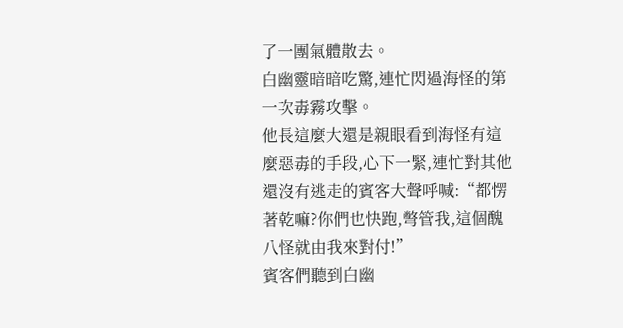了一團氣體散去。
白幽靈暗暗吃驚,連忙閃過海怪的第一次毒霧攻擊。
他長這麼大還是親眼看到海怪有這麼惡毒的手段,心下一緊,連忙對其他還沒有逃走的賓客大聲呼喊:“都愣著乾嘛?你們也快跑,彆管我,這個醜八怪就由我來對付!”
賓客們聽到白幽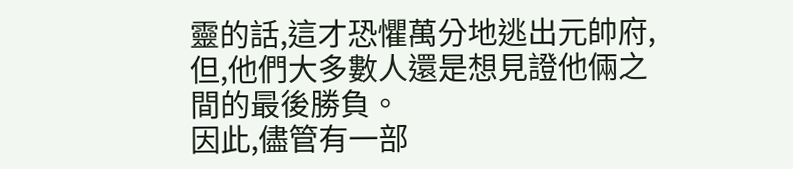靈的話,這才恐懼萬分地逃出元帥府,但,他們大多數人還是想見證他倆之間的最後勝負。
因此,儘管有一部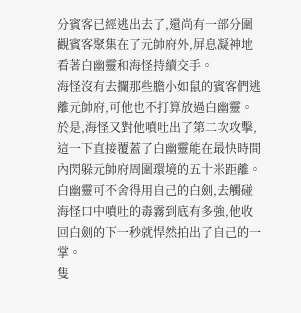分賓客已經逃出去了,還尚有一部分圍觀賓客聚集在了元帥府外,屏息凝神地看著白幽靈和海怪持續交手。
海怪沒有去攔那些膽小如鼠的賓客們逃離元帥府,可他也不打算放過白幽靈。
於是,海怪又對他噴吐出了第二次攻擊,這一下直接覆蓋了白幽靈能在最快時間內閃躲元帥府周圍環境的五十米距離。白幽靈可不舍得用自己的白劍,去觸碰海怪口中噴吐的毒霧到底有多強,他收回白劍的下一秒就悍然拍出了自己的一掌。
隻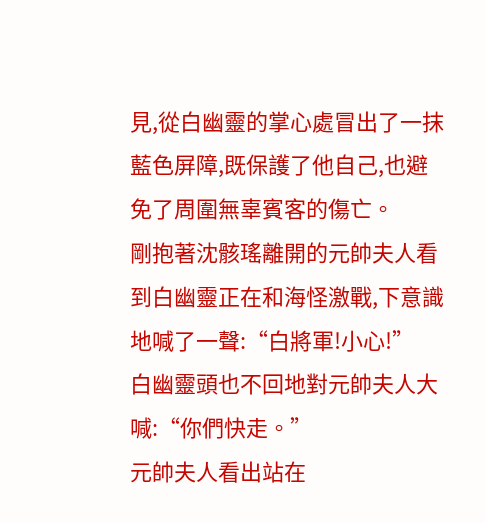見,從白幽靈的掌心處冒出了一抹藍色屏障,既保護了他自己,也避免了周圍無辜賓客的傷亡。
剛抱著沈骸瑤離開的元帥夫人看到白幽靈正在和海怪激戰,下意識地喊了一聲:“白將軍!小心!”
白幽靈頭也不回地對元帥夫人大喊:“你們快走。”
元帥夫人看出站在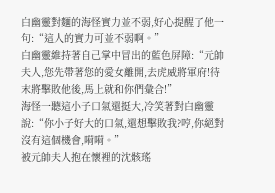白幽靈對麵的海怪實力並不弱,好心提醒了他一句:“這人的實力可並不弱啊。”
白幽靈維持著自己掌中冒出的藍色屏障:“元帥夫人,您先帶著您的愛女離開,去虎威將軍府!待末將擊敗他後,馬上就和你們彙合!”
海怪一聽這小子口氣還挺大,冷笑著對白幽靈說:“你小子好大的口氣,還想擊敗我?哼,你絕對沒有這個機會,嗬嗬。”
被元帥夫人抱在懷裡的沈骸瑤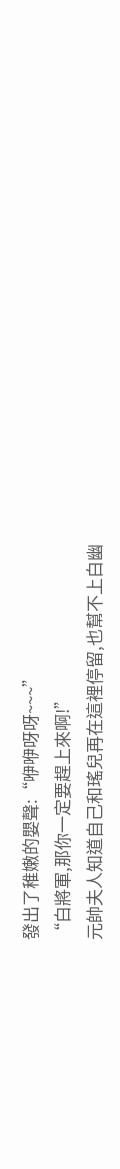發出了稚嫩的嬰聲:“咿咿呀呀~~~”
“白將軍,那你一定要趕上來啊!”
元帥夫人知道自己和瑤兒再在這裡停留,也幫不上白幽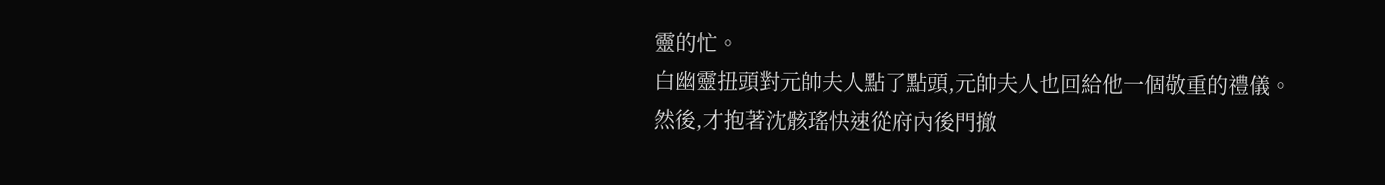靈的忙。
白幽靈扭頭對元帥夫人點了點頭,元帥夫人也回給他一個敬重的禮儀。
然後,才抱著沈骸瑤快速從府內後門撤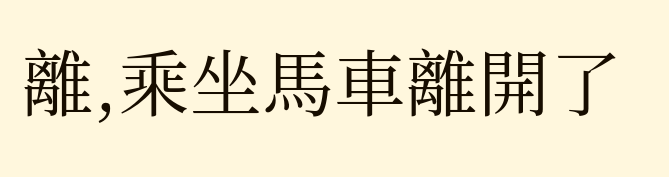離,乘坐馬車離開了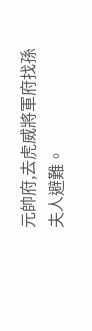元帥府,去虎威將軍府找孫夫人避難。